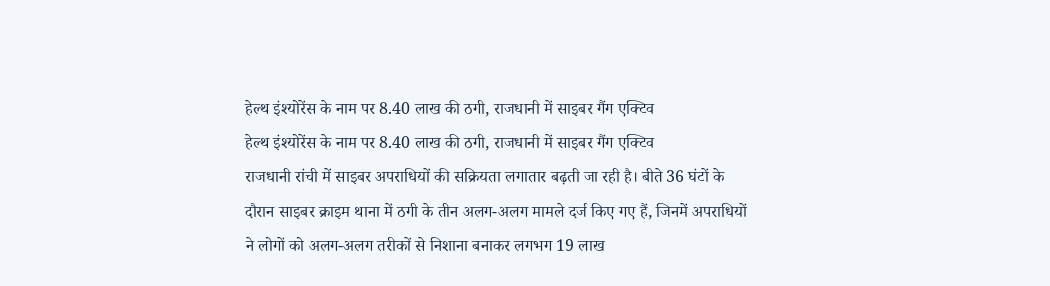हेल्थ इंश्योरेंस के नाम पर 8.40 लाख की ठगी, राजधानी में साइबर गैंग एक्टिव
हेल्थ इंश्योरेंस के नाम पर 8.40 लाख की ठगी, राजधानी में साइबर गैंग एक्टिव
राजधानी रांची में साइबर अपराधियों की सक्रियता लगातार बढ़ती जा रही है। बीते 36 घंटों के दौरान साइबर क्राइम थाना में ठगी के तीन अलग-अलग मामले दर्ज किए गए हैं, जिनमें अपराधियों ने लोगों को अलग-अलग तरीकों से निशाना बनाकर लगभग 19 लाख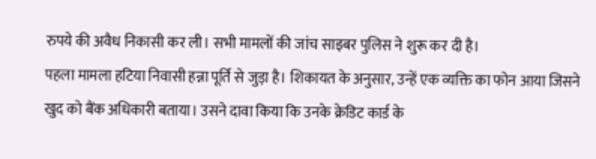रुपये की अवैध निकासी कर ली। सभी मामलों की जांच साइबर पुलिस ने शुरू कर दी है।
पहला मामला हटिया निवासी हन्ना पूर्ति से जुड़ा है। शिकायत के अनुसार, उन्हें एक व्यक्ति का फोन आया जिसने खुद को बैंक अधिकारी बताया। उसने दावा किया कि उनके क्रेडिट कार्ड के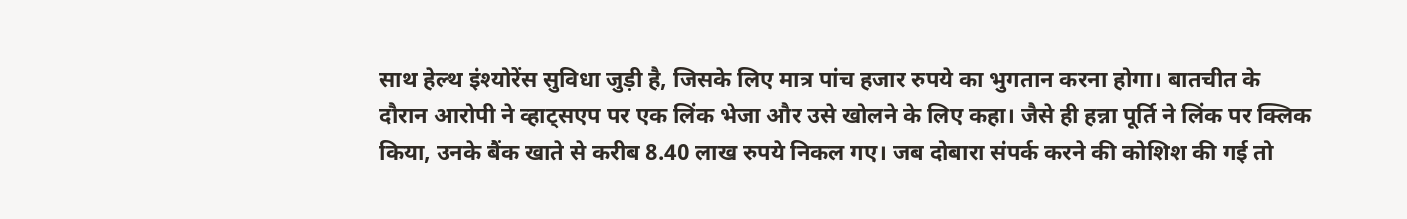साथ हेल्थ इंश्योरेंस सुविधा जुड़ी है, जिसके लिए मात्र पांच हजार रुपये का भुगतान करना होगा। बातचीत के दौरान आरोपी ने व्हाट्सएप पर एक लिंक भेजा और उसे खोलने के लिए कहा। जैसे ही हन्ना पूर्ति ने लिंक पर क्लिक किया, उनके बैंक खाते से करीब 8.40 लाख रुपये निकल गए। जब दोबारा संपर्क करने की कोशिश की गई तो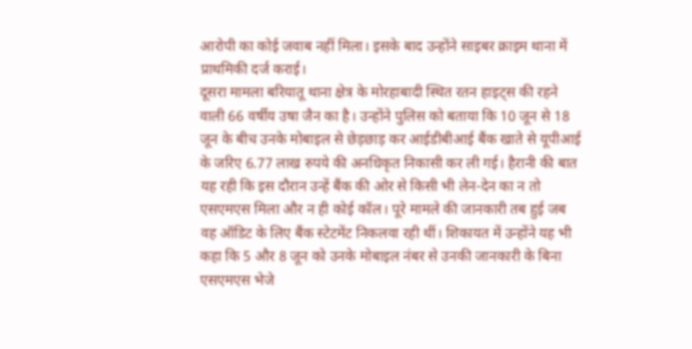आरोपी का कोई जवाब नहीं मिला। इसके बाद उन्होंने साइबर क्राइम थाना में प्राथमिकी दर्ज कराई।
दूसरा मामला बरियातू थाना क्षेत्र के मोरहाबादी स्थित रतन हाइट्स की रहने वाली 66 वर्षीय उषा जैन का है। उन्होंने पुलिस को बताया कि 10 जून से 18 जून के बीच उनके मोबाइल से छेड़छाड़ कर आईडीबीआई बैंक खाते से यूपीआई के जरिए 6.77 लाख रुपये की अनधिकृत निकासी कर ली गई। हैरानी की बात यह रही कि इस दौरान उन्हें बैंक की ओर से किसी भी लेन-देन का न तो एसएमएस मिला और न ही कोई कॉल। पूरे मामले की जानकारी तब हुई जब वह ऑडिट के लिए बैंक स्टेटमेंट निकलवा रही थीं। शिकायत में उन्होंने यह भी कहा कि 5 और 8 जून को उनके मोबाइल नंबर से उनकी जानकारी के बिना एसएमएस भेजे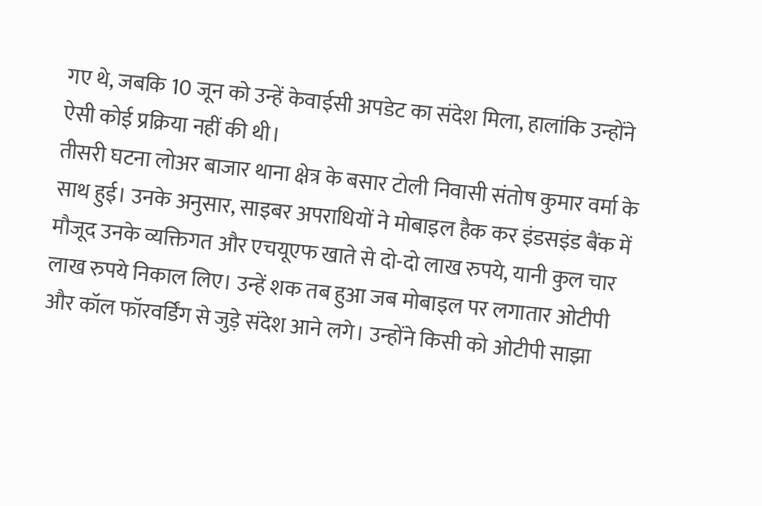गए थे, जबकि 10 जून को उन्हें केवाईसी अपडेट का संदेश मिला, हालांकि उन्होंने ऐसी कोई प्रक्रिया नहीं की थी।
तीसरी घटना लोअर बाजार थाना क्षेत्र के बसार टोली निवासी संतोष कुमार वर्मा के साथ हुई। उनके अनुसार, साइबर अपराधियों ने मोबाइल हैक कर इंडसइंड बैंक में मौजूद उनके व्यक्तिगत और एचयूएफ खाते से दो-दो लाख रुपये, यानी कुल चार लाख रुपये निकाल लिए। उन्हें शक तब हुआ जब मोबाइल पर लगातार ओटीपी और कॉल फॉरवर्डिंग से जुड़े संदेश आने लगे। उन्होंने किसी को ओटीपी साझा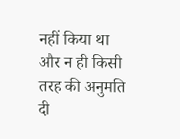नहीं किया था और न ही किसी तरह की अनुमति दी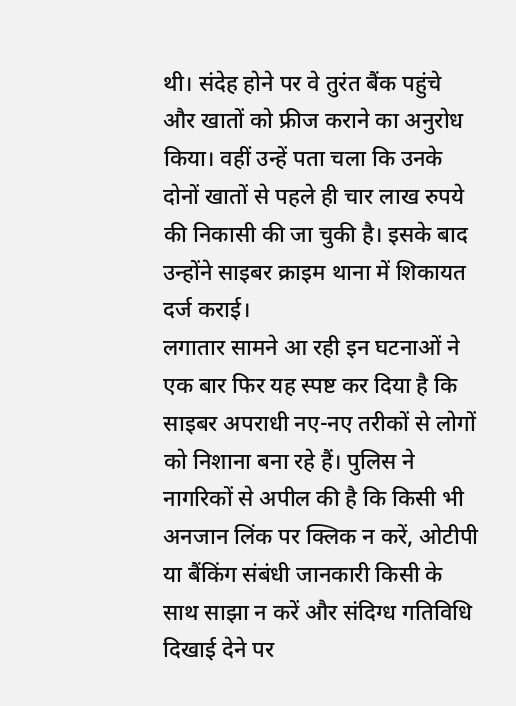थी। संदेह होने पर वे तुरंत बैंक पहुंचे और खातों को फ्रीज कराने का अनुरोध किया। वहीं उन्हें पता चला कि उनके दोनों खातों से पहले ही चार लाख रुपये की निकासी की जा चुकी है। इसके बाद उन्होंने साइबर क्राइम थाना में शिकायत दर्ज कराई।
लगातार सामने आ रही इन घटनाओं ने एक बार फिर यह स्पष्ट कर दिया है कि साइबर अपराधी नए-नए तरीकों से लोगों को निशाना बना रहे हैं। पुलिस ने नागरिकों से अपील की है कि किसी भी अनजान लिंक पर क्लिक न करें, ओटीपी या बैंकिंग संबंधी जानकारी किसी के साथ साझा न करें और संदिग्ध गतिविधि दिखाई देने पर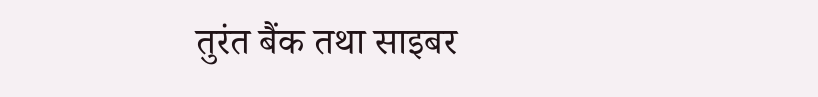तुरंत बैंक तथा साइबर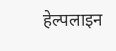हेल्पलाइन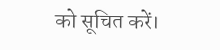को सूचित करें।